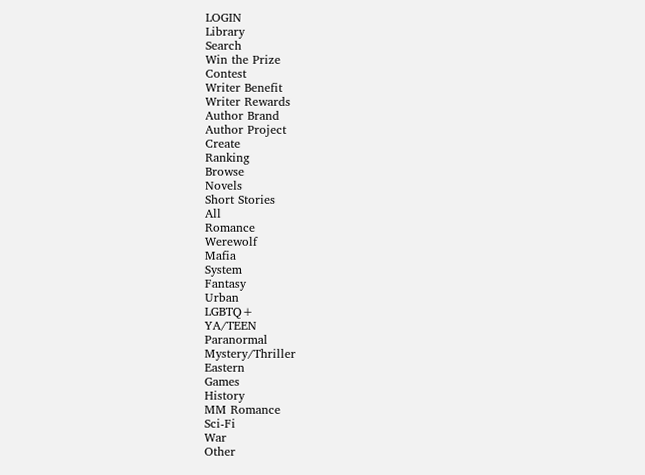LOGIN
Library
Search
Win the Prize
Contest
Writer Benefit
Writer Rewards
Author Brand
Author Project
Create
Ranking
Browse
Novels
Short Stories
All
Romance
Werewolf
Mafia
System
Fantasy
Urban
LGBTQ+
YA/TEEN
Paranormal
Mystery/Thriller
Eastern
Games
History
MM Romance
Sci-Fi
War
Other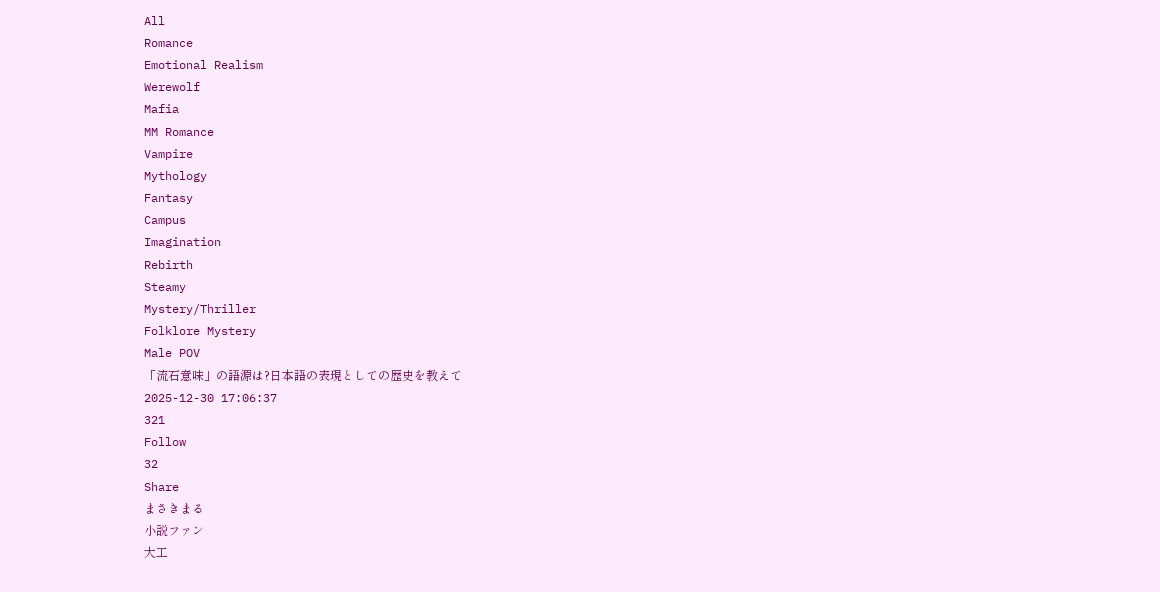All
Romance
Emotional Realism
Werewolf
Mafia
MM Romance
Vampire
Mythology
Fantasy
Campus
Imagination
Rebirth
Steamy
Mystery/Thriller
Folklore Mystery
Male POV
「流石意味」の語源は?日本語の表現としての歴史を教えて
2025-12-30 17:06:37
321
Follow
32
Share
まさきまる
小説ファン
大工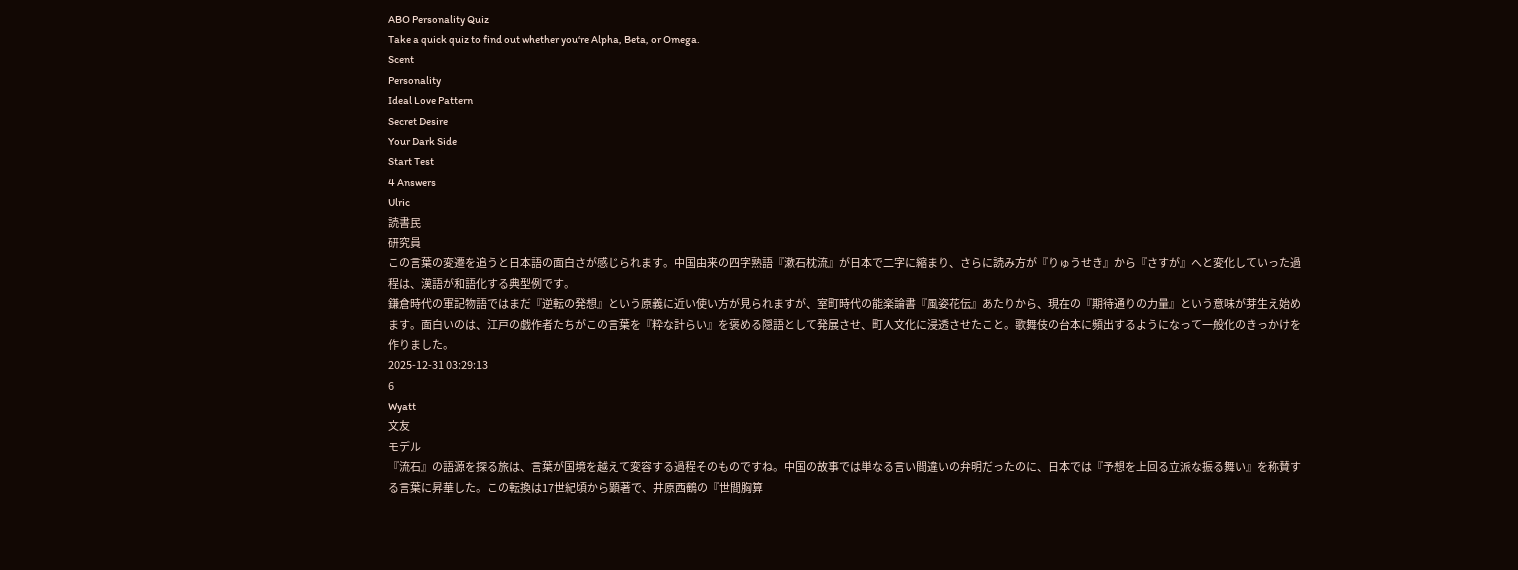ABO Personality Quiz
Take a quick quiz to find out whether you‘re Alpha, Beta, or Omega.
Scent
Personality
Ideal Love Pattern
Secret Desire
Your Dark Side
Start Test
4 Answers
Ulric
読書民
研究員
この言葉の変遷を追うと日本語の面白さが感じられます。中国由来の四字熟語『漱石枕流』が日本で二字に縮まり、さらに読み方が『りゅうせき』から『さすが』へと変化していった過程は、漢語が和語化する典型例です。
鎌倉時代の軍記物語ではまだ『逆転の発想』という原義に近い使い方が見られますが、室町時代の能楽論書『風姿花伝』あたりから、現在の『期待通りの力量』という意味が芽生え始めます。面白いのは、江戸の戯作者たちがこの言葉を『粋な計らい』を褒める隠語として発展させ、町人文化に浸透させたこと。歌舞伎の台本に頻出するようになって一般化のきっかけを作りました。
2025-12-31 03:29:13
6
Wyatt
文友
モデル
『流石』の語源を探る旅は、言葉が国境を越えて変容する過程そのものですね。中国の故事では単なる言い間違いの弁明だったのに、日本では『予想を上回る立派な振る舞い』を称賛する言葉に昇華した。この転換は17世紀頃から顕著で、井原西鶴の『世間胸算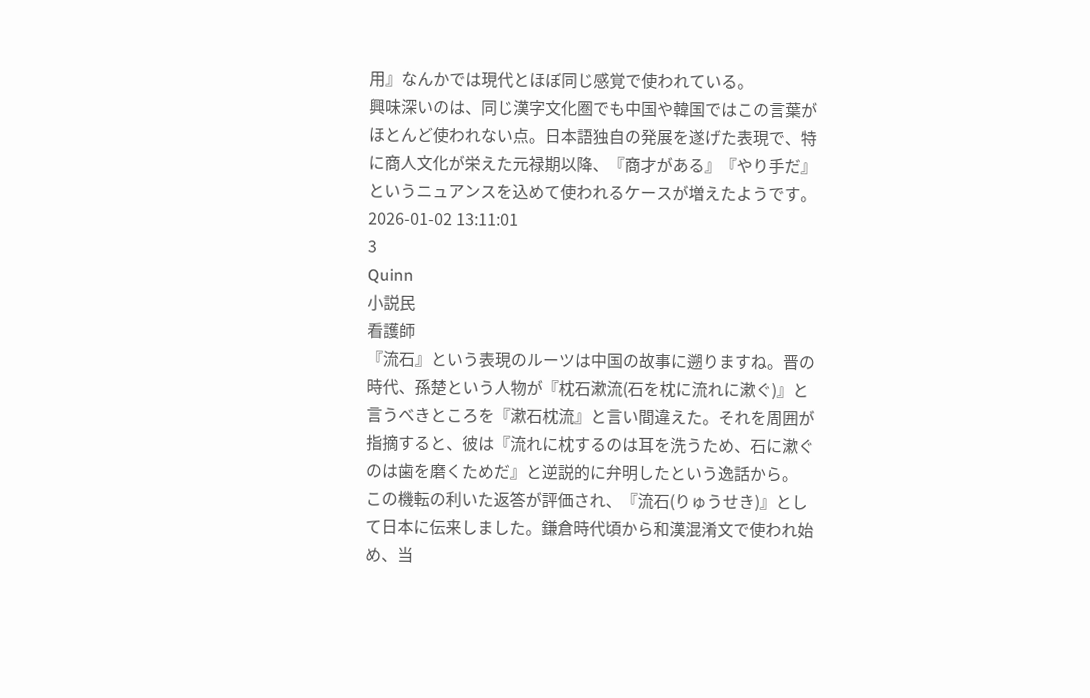用』なんかでは現代とほぼ同じ感覚で使われている。
興味深いのは、同じ漢字文化圏でも中国や韓国ではこの言葉がほとんど使われない点。日本語独自の発展を遂げた表現で、特に商人文化が栄えた元禄期以降、『商才がある』『やり手だ』というニュアンスを込めて使われるケースが増えたようです。
2026-01-02 13:11:01
3
Quinn
小説民
看護師
『流石』という表現のルーツは中国の故事に遡りますね。晋の時代、孫楚という人物が『枕石漱流(石を枕に流れに漱ぐ)』と言うべきところを『漱石枕流』と言い間違えた。それを周囲が指摘すると、彼は『流れに枕するのは耳を洗うため、石に漱ぐのは歯を磨くためだ』と逆説的に弁明したという逸話から。
この機転の利いた返答が評価され、『流石(りゅうせき)』として日本に伝来しました。鎌倉時代頃から和漢混淆文で使われ始め、当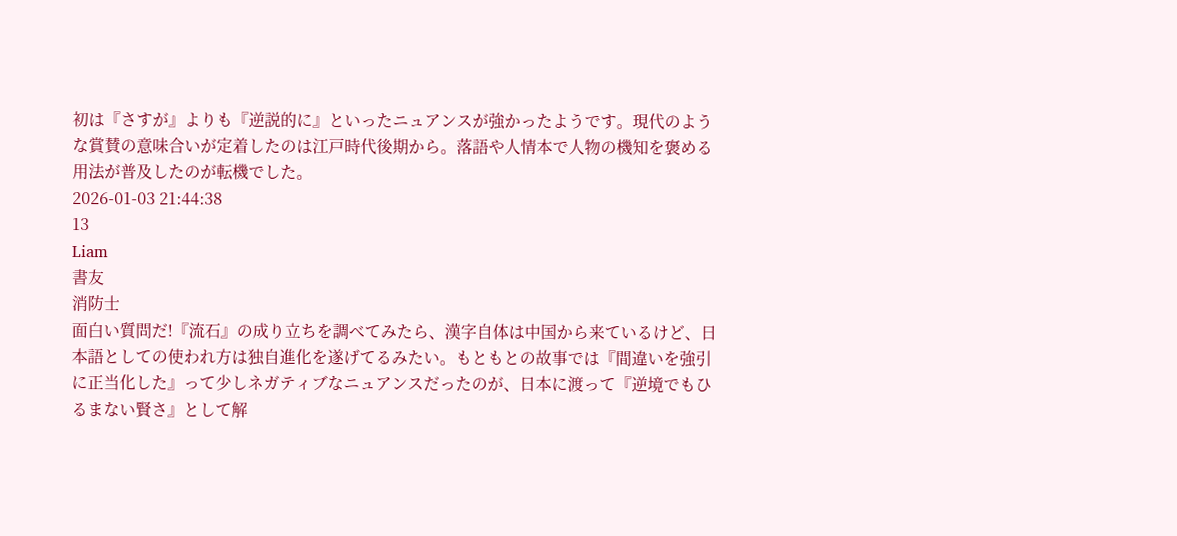初は『さすが』よりも『逆説的に』といったニュアンスが強かったようです。現代のような賞賛の意味合いが定着したのは江戸時代後期から。落語や人情本で人物の機知を褒める用法が普及したのが転機でした。
2026-01-03 21:44:38
13
Liam
書友
消防士
面白い質問だ!『流石』の成り立ちを調べてみたら、漢字自体は中国から来ているけど、日本語としての使われ方は独自進化を遂げてるみたい。もともとの故事では『間違いを強引に正当化した』って少しネガティブなニュアンスだったのが、日本に渡って『逆境でもひるまない賢さ』として解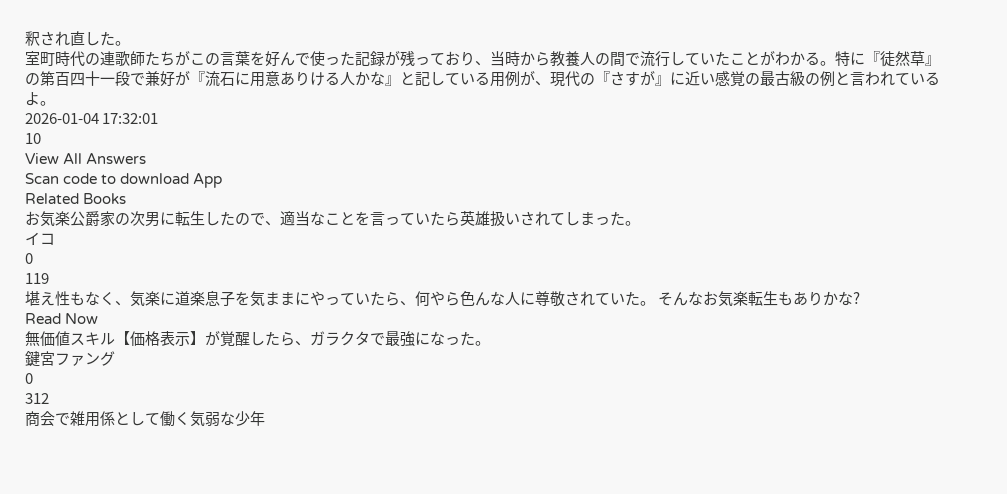釈され直した。
室町時代の連歌師たちがこの言葉を好んで使った記録が残っており、当時から教養人の間で流行していたことがわかる。特に『徒然草』の第百四十一段で兼好が『流石に用意ありける人かな』と記している用例が、現代の『さすが』に近い感覚の最古級の例と言われているよ。
2026-01-04 17:32:01
10
View All Answers
Scan code to download App
Related Books
お気楽公爵家の次男に転生したので、適当なことを言っていたら英雄扱いされてしまった。
イコ
0
119
堪え性もなく、気楽に道楽息子を気ままにやっていたら、何やら色んな人に尊敬されていた。 そんなお気楽転生もありかな?
Read Now
無価値スキル【価格表示】が覚醒したら、ガラクタで最強になった。
鍵宮ファング
0
312
商会で雑用係として働く気弱な少年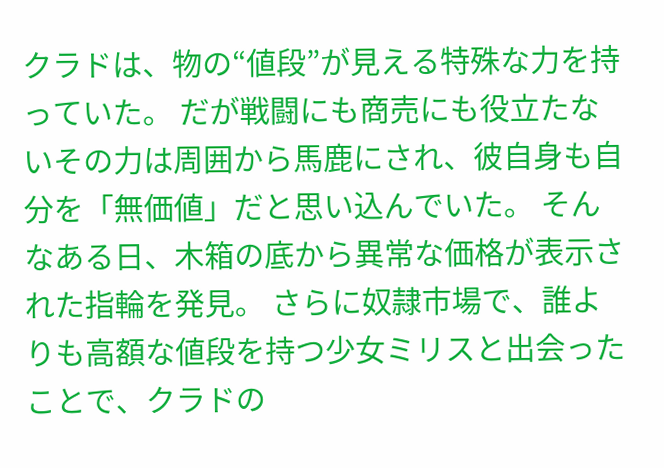クラドは、物の“値段”が見える特殊な力を持っていた。 だが戦闘にも商売にも役立たないその力は周囲から馬鹿にされ、彼自身も自分を「無価値」だと思い込んでいた。 そんなある日、木箱の底から異常な価格が表示された指輪を発見。 さらに奴隷市場で、誰よりも高額な値段を持つ少女ミリスと出会ったことで、クラドの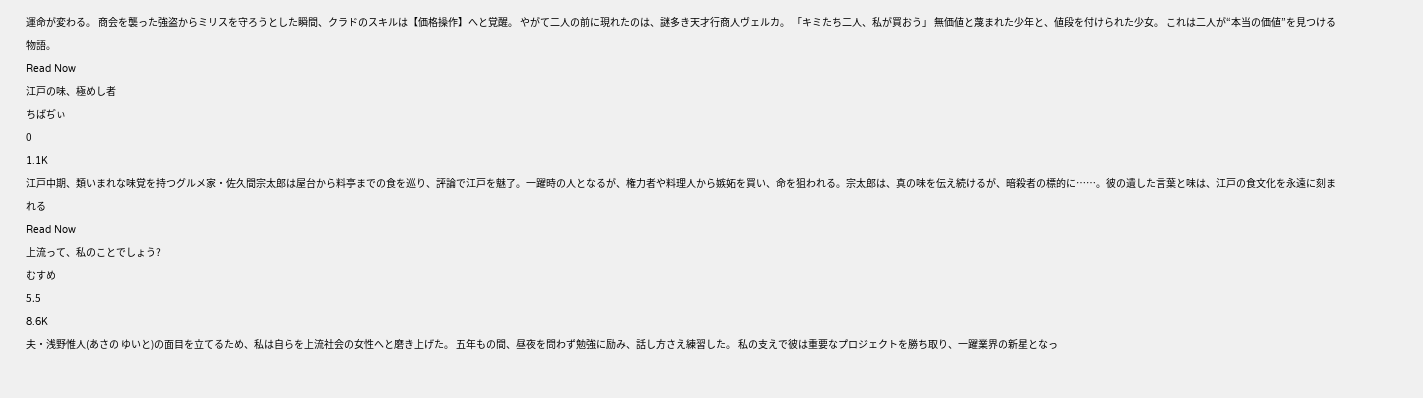運命が変わる。 商会を襲った強盗からミリスを守ろうとした瞬間、クラドのスキルは【価格操作】へと覚醒。 やがて二人の前に現れたのは、謎多き天才行商人ヴェルカ。 「キミたち二人、私が買おう」 無価値と蔑まれた少年と、値段を付けられた少女。 これは二人が“本当の価値”を見つける物語。
Read Now
江戸の味、極めし者
ちばぢぃ
0
1.1K
江戸中期、類いまれな味覚を持つグルメ家・佐久間宗太郎は屋台から料亭までの食を巡り、評論で江戸を魅了。一躍時の人となるが、権力者や料理人から嫉妬を買い、命を狙われる。宗太郎は、真の味を伝え続けるが、暗殺者の標的に……。彼の遺した言葉と味は、江戸の食文化を永遠に刻まれる
Read Now
上流って、私のことでしょう?
むすめ
5.5
8.6K
夫・浅野惟人(あさの ゆいと)の面目を立てるため、私は自らを上流社会の女性へと磨き上げた。 五年もの間、昼夜を問わず勉強に励み、話し方さえ練習した。 私の支えで彼は重要なプロジェクトを勝ち取り、一躍業界の新星となっ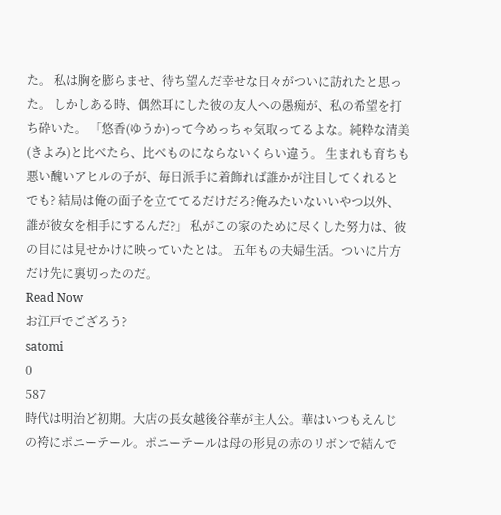た。 私は胸を膨らませ、待ち望んだ幸せな日々がついに訪れたと思った。 しかしある時、偶然耳にした彼の友人への愚痴が、私の希望を打ち砕いた。 「悠香(ゆうか)って今めっちゃ気取ってるよな。純粋な清美(きよみ)と比べたら、比べものにならないくらい違う。 生まれも育ちも悪い醜いアヒルの子が、毎日派手に着飾れば誰かが注目してくれるとでも? 結局は俺の面子を立ててるだけだろ?俺みたいないいやつ以外、誰が彼女を相手にするんだ?」 私がこの家のために尽くした努力は、彼の目には見せかけに映っていたとは。 五年もの夫婦生活。ついに片方だけ先に裏切ったのだ。
Read Now
お江戸でござろう?
satomi
0
587
時代は明治ど初期。大店の長女越後谷華が主人公。華はいつもえんじの袴にポニーテール。ポニーテールは母の形見の赤のリボンで結んで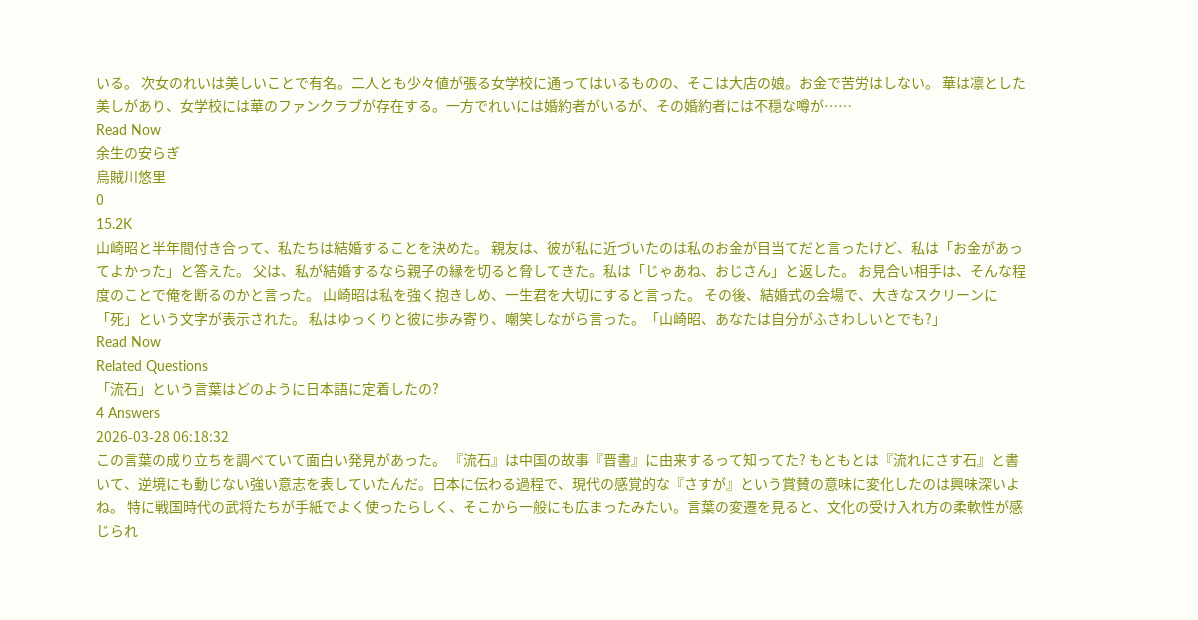いる。 次女のれいは美しいことで有名。二人とも少々値が張る女学校に通ってはいるものの、そこは大店の娘。お金で苦労はしない。 華は凛とした美しがあり、女学校には華のファンクラブが存在する。一方でれいには婚約者がいるが、その婚約者には不穏な噂が……
Read Now
余生の安らぎ
烏賊川悠里
0
15.2K
山崎昭と半年間付き合って、私たちは結婚することを決めた。 親友は、彼が私に近づいたのは私のお金が目当てだと言ったけど、私は「お金があってよかった」と答えた。 父は、私が結婚するなら親子の縁を切ると脅してきた。私は「じゃあね、おじさん」と返した。 お見合い相手は、そんな程度のことで俺を断るのかと言った。 山崎昭は私を強く抱きしめ、一生君を大切にすると言った。 その後、結婚式の会場で、大きなスクリーンに「死」という文字が表示された。 私はゆっくりと彼に歩み寄り、嘲笑しながら言った。「山崎昭、あなたは自分がふさわしいとでも?」
Read Now
Related Questions
「流石」という言葉はどのように日本語に定着したの?
4 Answers
2026-03-28 06:18:32
この言葉の成り立ちを調べていて面白い発見があった。 『流石』は中国の故事『晋書』に由来するって知ってた? もともとは『流れにさす石』と書いて、逆境にも動じない強い意志を表していたんだ。日本に伝わる過程で、現代の感覚的な『さすが』という賞賛の意味に変化したのは興味深いよね。 特に戦国時代の武将たちが手紙でよく使ったらしく、そこから一般にも広まったみたい。言葉の変遷を見ると、文化の受け入れ方の柔軟性が感じられ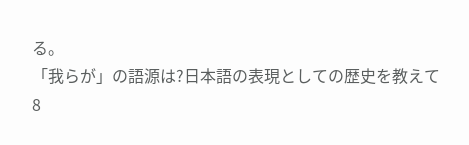る。
「我らが」の語源は?日本語の表現としての歴史を教えて
8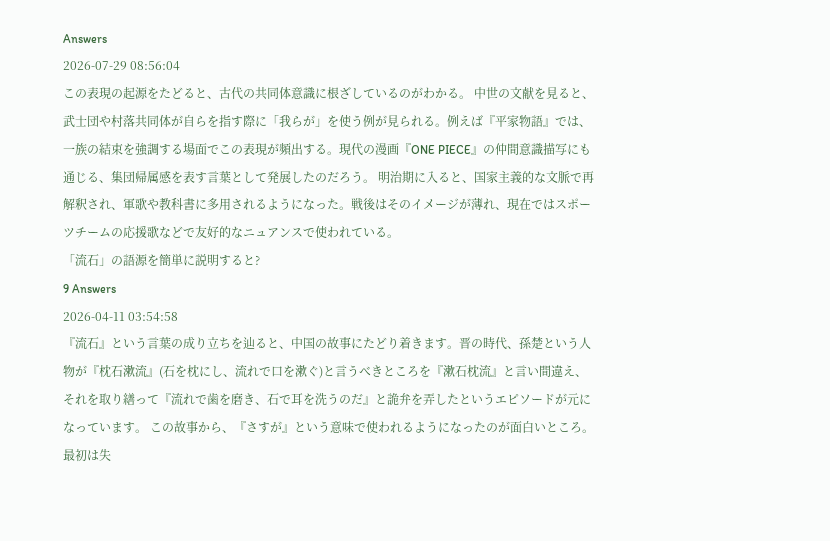Answers
2026-07-29 08:56:04
この表現の起源をたどると、古代の共同体意識に根ざしているのがわかる。 中世の文献を見ると、武士団や村落共同体が自らを指す際に「我らが」を使う例が見られる。例えば『平家物語』では、一族の結束を強調する場面でこの表現が頻出する。現代の漫画『ONE PIECE』の仲間意識描写にも通じる、集団帰属感を表す言葉として発展したのだろう。 明治期に入ると、国家主義的な文脈で再解釈され、軍歌や教科書に多用されるようになった。戦後はそのイメージが薄れ、現在ではスポーツチームの応援歌などで友好的なニュアンスで使われている。
「流石」の語源を簡単に説明すると?
9 Answers
2026-04-11 03:54:58
『流石』という言葉の成り立ちを辿ると、中国の故事にたどり着きます。晋の時代、孫楚という人物が『枕石漱流』(石を枕にし、流れで口を漱ぐ)と言うべきところを『漱石枕流』と言い間違え、それを取り繕って『流れで歯を磨き、石で耳を洗うのだ』と詭弁を弄したというエピソードが元になっています。 この故事から、『さすが』という意味で使われるようになったのが面白いところ。最初は失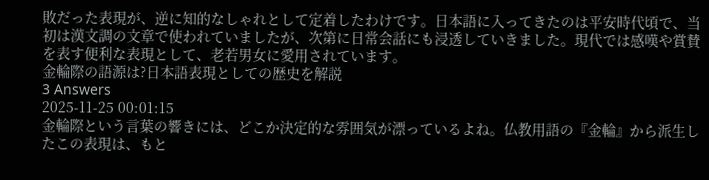敗だった表現が、逆に知的なしゃれとして定着したわけです。日本語に入ってきたのは平安時代頃で、当初は漢文調の文章で使われていましたが、次第に日常会話にも浸透していきました。現代では感嘆や賞賛を表す便利な表現として、老若男女に愛用されています。
金輪際の語源は?日本語表現としての歴史を解説
3 Answers
2025-11-25 00:01:15
金輪際という言葉の響きには、どこか決定的な雰囲気が漂っているよね。仏教用語の『金輪』から派生したこの表現は、もと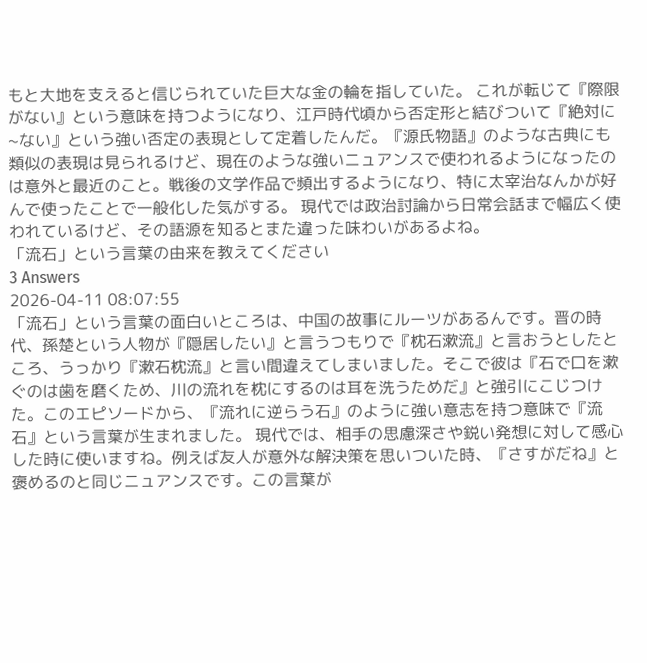もと大地を支えると信じられていた巨大な金の輪を指していた。 これが転じて『際限がない』という意味を持つようになり、江戸時代頃から否定形と結びついて『絶対に~ない』という強い否定の表現として定着したんだ。『源氏物語』のような古典にも類似の表現は見られるけど、現在のような強いニュアンスで使われるようになったのは意外と最近のこと。戦後の文学作品で頻出するようになり、特に太宰治なんかが好んで使ったことで一般化した気がする。 現代では政治討論から日常会話まで幅広く使われているけど、その語源を知るとまた違った味わいがあるよね。
「流石」という言葉の由来を教えてください
3 Answers
2026-04-11 08:07:55
「流石」という言葉の面白いところは、中国の故事にルーツがあるんです。晋の時代、孫楚という人物が『隠居したい』と言うつもりで『枕石漱流』と言おうとしたところ、うっかり『漱石枕流』と言い間違えてしまいました。そこで彼は『石で口を漱ぐのは歯を磨くため、川の流れを枕にするのは耳を洗うためだ』と強引にこじつけた。このエピソードから、『流れに逆らう石』のように強い意志を持つ意味で『流石』という言葉が生まれました。 現代では、相手の思慮深さや鋭い発想に対して感心した時に使いますね。例えば友人が意外な解決策を思いついた時、『さすがだね』と褒めるのと同じニュアンスです。この言葉が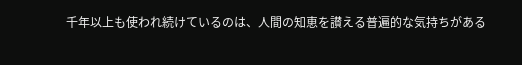千年以上も使われ続けているのは、人間の知恵を讃える普遍的な気持ちがある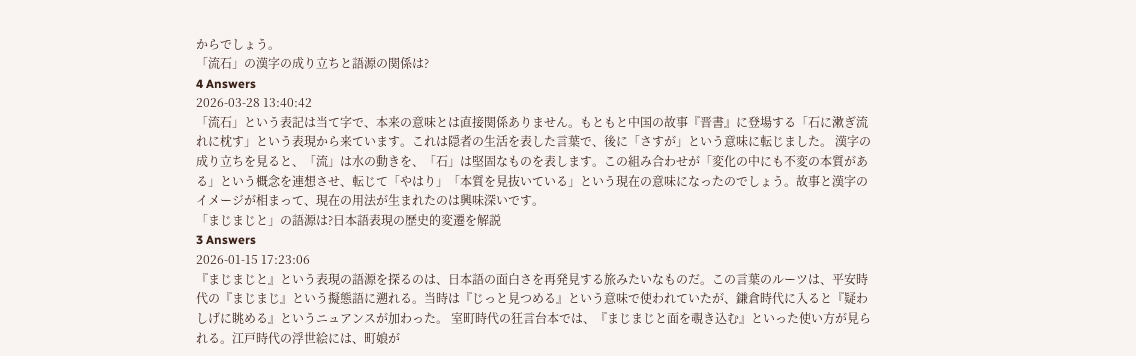からでしょう。
「流石」の漢字の成り立ちと語源の関係は?
4 Answers
2026-03-28 13:40:42
「流石」という表記は当て字で、本来の意味とは直接関係ありません。もともと中国の故事『晋書』に登場する「石に漱ぎ流れに枕す」という表現から来ています。これは隠者の生活を表した言葉で、後に「さすが」という意味に転じました。 漢字の成り立ちを見ると、「流」は水の動きを、「石」は堅固なものを表します。この組み合わせが「変化の中にも不変の本質がある」という概念を連想させ、転じて「やはり」「本質を見抜いている」という現在の意味になったのでしょう。故事と漢字のイメージが相まって、現在の用法が生まれたのは興味深いです。
「まじまじと」の語源は?日本語表現の歴史的変遷を解説
3 Answers
2026-01-15 17:23:06
『まじまじと』という表現の語源を探るのは、日本語の面白さを再発見する旅みたいなものだ。この言葉のルーツは、平安時代の『まじまじ』という擬態語に遡れる。当時は『じっと見つめる』という意味で使われていたが、鎌倉時代に入ると『疑わしげに眺める』というニュアンスが加わった。 室町時代の狂言台本では、『まじまじと面を覗き込む』といった使い方が見られる。江戸時代の浮世絵には、町娘が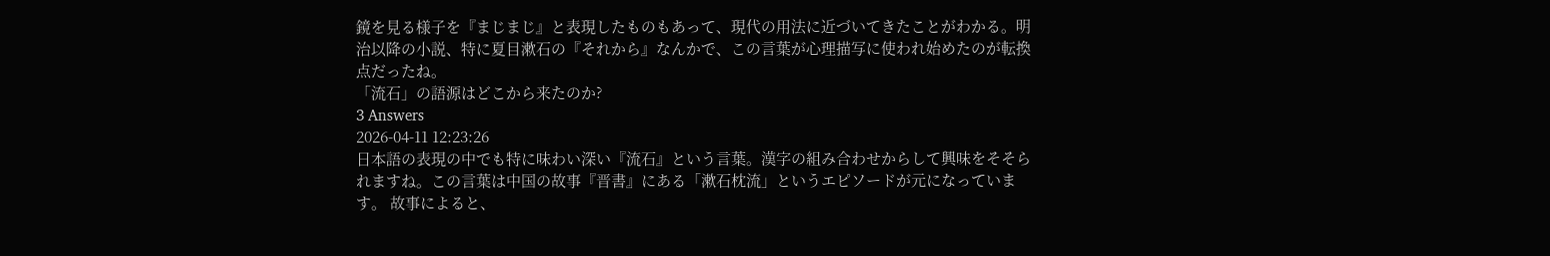鏡を見る様子を『まじまじ』と表現したものもあって、現代の用法に近づいてきたことがわかる。明治以降の小説、特に夏目漱石の『それから』なんかで、この言葉が心理描写に使われ始めたのが転換点だったね。
「流石」の語源はどこから来たのか?
3 Answers
2026-04-11 12:23:26
日本語の表現の中でも特に味わい深い『流石』という言葉。漢字の組み合わせからして興味をそそられますね。この言葉は中国の故事『晋書』にある「漱石枕流」というエピソードが元になっています。 故事によると、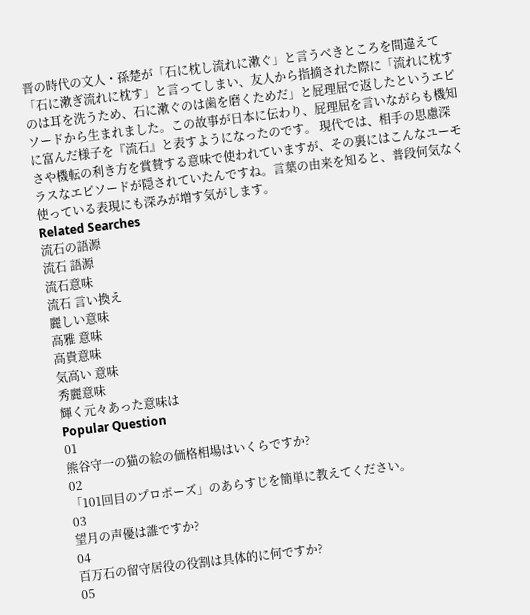晋の時代の文人・孫楚が「石に枕し流れに漱ぐ」と言うべきところを間違えて「石に漱ぎ流れに枕す」と言ってしまい、友人から指摘された際に「流れに枕すのは耳を洗うため、石に漱ぐのは歯を磨くためだ」と屁理屈で返したというエピソードから生まれました。この故事が日本に伝わり、屁理屈を言いながらも機知に富んだ様子を『流石』と表すようになったのです。 現代では、相手の思慮深さや機転の利き方を賞賛する意味で使われていますが、その裏にはこんなユーモラスなエピソードが隠されていたんですね。言葉の由来を知ると、普段何気なく使っている表現にも深みが増す気がします。
Related Searches
流石の語源
流石 語源
流石意味
流石 言い換え
麗しい意味
高雅 意味
高貴意味
気高い 意味
秀麗意味
輝く元々あった意味は
Popular Question
01
熊谷守一の猫の絵の価格相場はいくらですか?
02
「101回目のプロポーズ」のあらすじを簡単に教えてください。
03
望月の声優は誰ですか?
04
百万石の留守居役の役割は具体的に何ですか?
05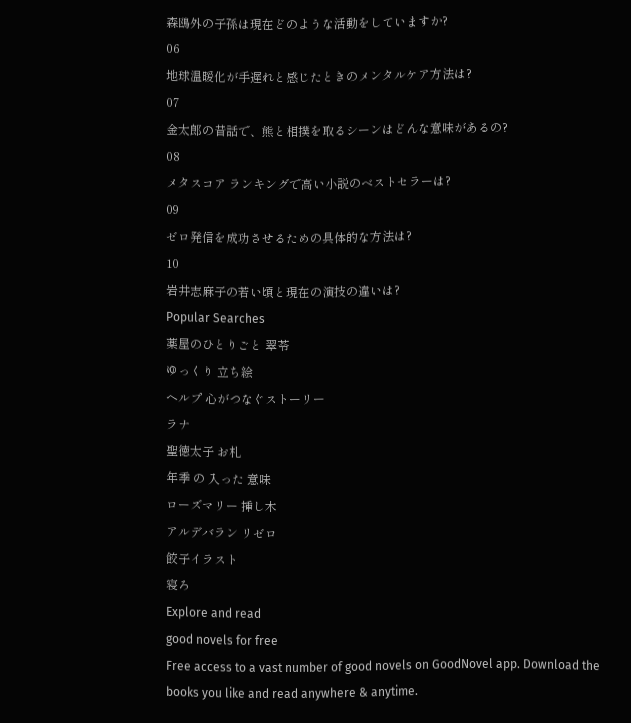森鴎外の子孫は現在どのような活動をしていますか?
06
地球温暖化が手遅れと感じたときのメンタルケア方法は?
07
金太郎の昔話で、熊と相撲を取るシーンはどんな意味があるの?
08
メタスコア ランキングで高い小説のベストセラーは?
09
ゼロ発信を成功させるための具体的な方法は?
10
岩井志麻子の若い頃と現在の演技の違いは?
Popular Searches
薬屋のひとりごと 翠苓
ゆっくり 立ち絵
ヘルプ 心がつなぐストーリー
ラナ
聖徳太子 お札
年季 の 入った 意味
ローズマリー 挿し木
アルデバラン リゼロ
餃子イラスト
寝ろ
Explore and read
good novels for free
Free access to a vast number of good novels on GoodNovel app. Download the books you like and read anywhere & anytime.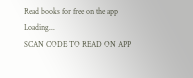Read books for free on the app
Loading...
SCAN CODE TO READ ON APP